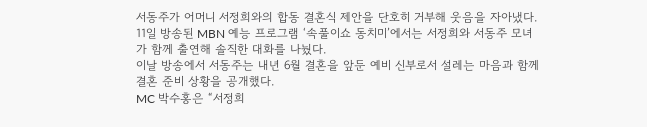서동주가 어머니 서정희와의 합동 결혼식 제안을 단호히 거부해 웃음을 자아냈다.
11일 방송된 MBN 예능 프로그램 ‘속풀이쇼 동치미’에서는 서정희와 서동주 모녀가 함께 출연해 솔직한 대화를 나눴다.
이날 방송에서 서동주는 내년 6월 결혼을 앞둔 예비 신부로서 설레는 마음과 함께 결혼 준비 상황을 공개했다.
MC 박수홍은 “서정희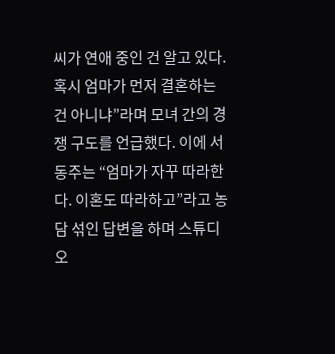씨가 연애 중인 건 알고 있다. 혹시 엄마가 먼저 결혼하는 건 아니냐”라며 모녀 간의 경쟁 구도를 언급했다. 이에 서동주는 “엄마가 자꾸 따라한다. 이혼도 따라하고”라고 농담 섞인 답변을 하며 스튜디오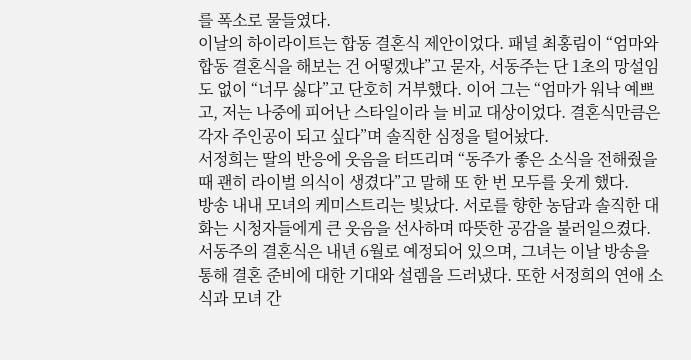를 폭소로 물들였다.
이날의 하이라이트는 합동 결혼식 제안이었다. 패널 최홍림이 “엄마와 합동 결혼식을 해보는 건 어떻겠냐”고 묻자, 서동주는 단 1초의 망설임도 없이 “너무 싫다”고 단호히 거부했다. 이어 그는 “엄마가 워낙 예쁘고, 저는 나중에 피어난 스타일이라 늘 비교 대상이었다. 결혼식만큼은 각자 주인공이 되고 싶다”며 솔직한 심정을 털어놨다.
서정희는 딸의 반응에 웃음을 터뜨리며 “동주가 좋은 소식을 전해줬을 때 괜히 라이벌 의식이 생겼다”고 말해 또 한 번 모두를 웃게 했다.
방송 내내 모녀의 케미스트리는 빛났다. 서로를 향한 농담과 솔직한 대화는 시청자들에게 큰 웃음을 선사하며 따뜻한 공감을 불러일으켰다.
서동주의 결혼식은 내년 6월로 예정되어 있으며, 그녀는 이날 방송을 통해 결혼 준비에 대한 기대와 설렘을 드러냈다. 또한 서정희의 연애 소식과 모녀 간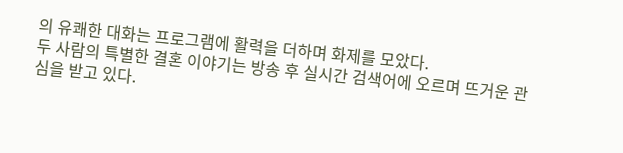의 유쾌한 대화는 프로그램에 활력을 더하며 화제를 모았다.
두 사람의 특별한 결혼 이야기는 방송 후 실시간 검색어에 오르며 뜨거운 관심을 받고 있다.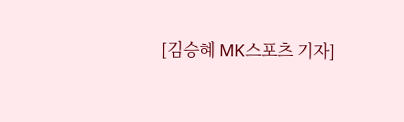[김승혜 MK스포츠 기자]